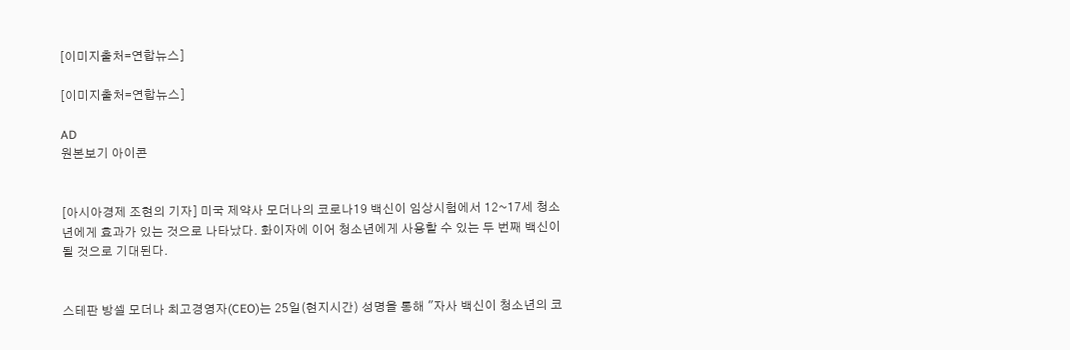[이미지출처=연합뉴스]

[이미지출처=연합뉴스]

AD
원본보기 아이콘


[아시아경제 조현의 기자] 미국 제약사 모더나의 코로나19 백신이 임상시험에서 12~17세 청소년에게 효과가 있는 것으로 나타났다. 화이자에 이어 청소년에게 사용할 수 있는 두 번째 백신이 될 것으로 기대된다.


스테판 방셀 모더나 최고경영자(CEO)는 25일(현지시간) 성명을 통해 "자사 백신이 청소년의 코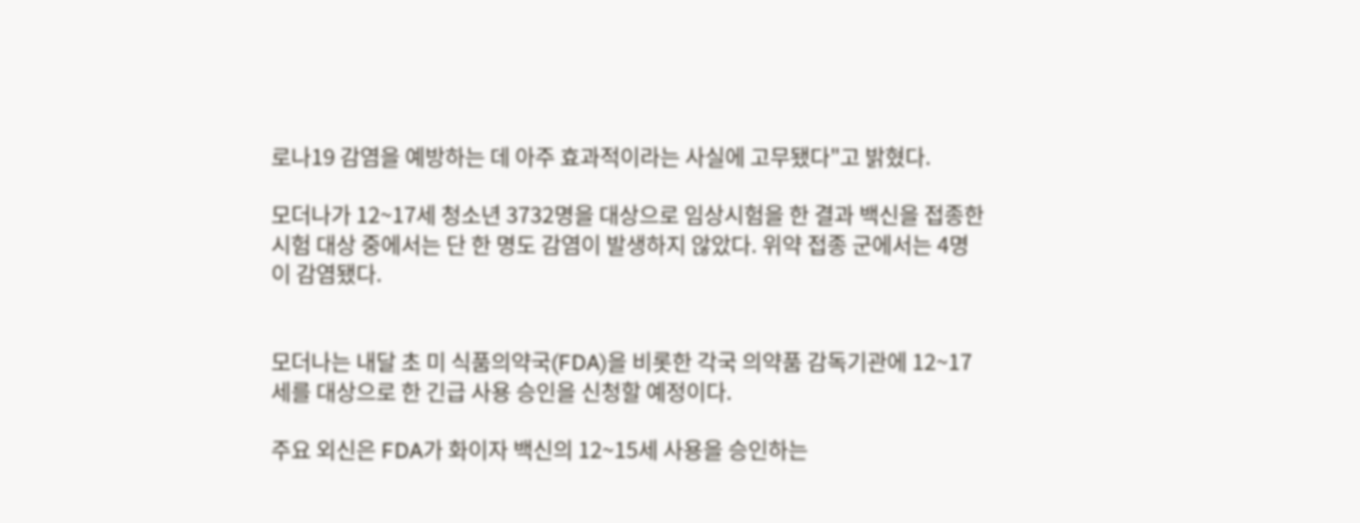로나19 감염을 예방하는 데 아주 효과적이라는 사실에 고무됐다"고 밝혔다.

모더나가 12~17세 청소년 3732명을 대상으로 임상시험을 한 결과 백신을 접종한 시험 대상 중에서는 단 한 명도 감염이 발생하지 않았다. 위약 접종 군에서는 4명이 감염됐다.


모더나는 내달 초 미 식품의약국(FDA)을 비롯한 각국 의약품 감독기관에 12~17세를 대상으로 한 긴급 사용 승인을 신청할 예정이다.

주요 외신은 FDA가 화이자 백신의 12~15세 사용을 승인하는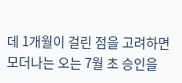데 1개월이 걸린 점을 고려하면 모더나는 오는 7월 초 승인을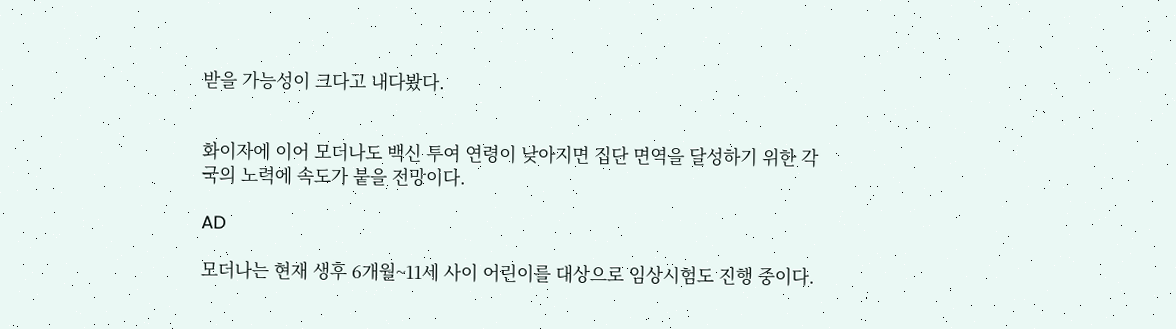받을 가능성이 크다고 내다봤다.


화이자에 이어 모더나도 백신 투여 연령이 낮아지면 집단 면역을 달성하기 위한 각국의 노력에 속도가 붙을 전망이다.

AD

모더나는 현재 생후 6개월~11세 사이 어린이를 대상으로 임상시험도 진행 중이다.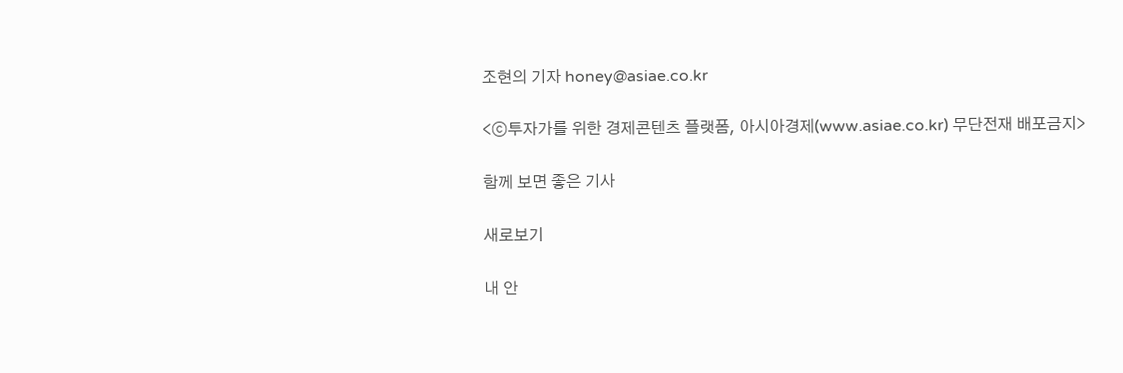조현의 기자 honey@asiae.co.kr

<ⓒ투자가를 위한 경제콘텐츠 플랫폼, 아시아경제(www.asiae.co.kr) 무단전재 배포금지>

함께 보면 좋은 기사

새로보기

내 안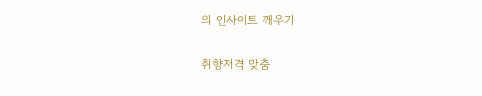의 인사이트 깨우기

취향저격 맞춤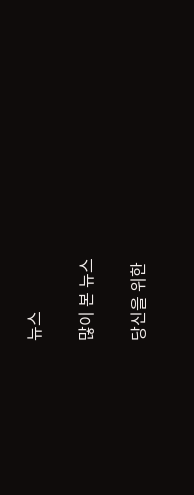뉴스

많이 본 뉴스

당신을 위한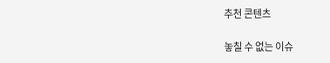추천 콘텐츠

놓칠 수 없는 이슈